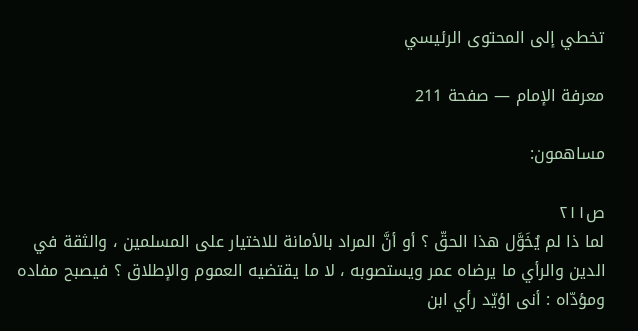تخطي إلى المحتوى الرئيسي

معرفة الإمام — صفحة 211

مساهمون:

ص٢١١
لما ذا لم يُخَوَّل هذا الحقّ ؟ أو أنَّ المراد بالأمانة للاختيار على المسلمين ، والثقة في الدين والرأي ما يرضاه عمر ويستصوبه ، لا ما يقتضيه العموم والإطلاق ؟ فيصبح مفاده ومؤدّاه : أنى اؤيّد رأي ابن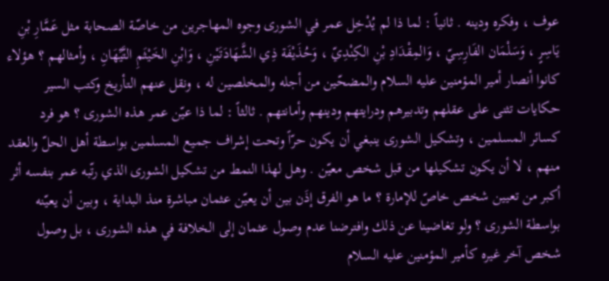عوف ، وفكره ودينه . ثانياً : لما ذا لم يُدْخِل عمر في الشورى وجوه المهاجرين من خاصّة الصحابة مثل عَمَّارِ بْنِ يَاسِرٍ ، وَسَلْمَان الفَارِسِيّ ، وَالمِقْدَادِ بْنِ الكِنْدِيّ ، وَحُذَيْفَة ذِي الشَّهَادَتَيْنِ ، وَابْنِ الخَيْثَمِ التَّيِّهَانِ ، وأمثالهم ؟ هؤلاء كانوا أنصار أمير المؤمنين عليه السلام والمضحّين من أجله والمخلصين له ، ونقل عنهم التأريخ وكتب السير حكايات تثنى على عقلهم وتدبيرهم ودرايتهم ودينهم وأمانتهم . ثالثاً : لما ذا عيّن عمر هذه الشورى ؟ هو فرد كسائر المسلمين ، وتشكيل الشورى ينبغي أن يكون حرّاً وتحت إشراف جميع المسلمين بواسطة أهل الحلّ والعقد منهم ، لا أن يكون تشكيلها من قبل شخص معيّن . وهل لهذا النمط من تشكيل الشورى الذي رتّبه عمر بنفسه أثر أكبر من تعيين شخص خاصّ للإمارة ؟ ما هو الفرق إذَن بين أن يعيّن عثمان مباشرة منذ البداية ، وبين أن يعيّنه بواسطة الشورى ؟ ولو تغاضينا عن ذلك وافترضنا عدم وصول عثمان إلى الخلافة في هذه الشورى ، بل وصول شخص آخر غيره كأمير المؤمنين عليه السلام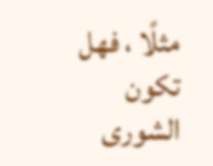مثلًا ، فهل تكون الشورى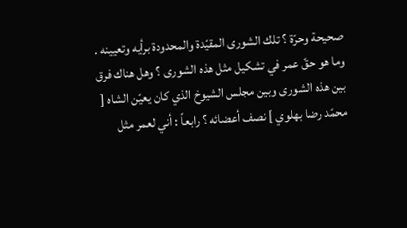صحيحة وحرّة ؟ تلك الشورى المقيّدة والمحدودة برأيه وتعيينه . وما هو حقّ عمر في تشكيل مثل هذه الشورى ؟ وهل هناك فرق بين هذه الشورى وبين مجلس الشيوخ الذي كان يعيّن الشاه [ محمّد رضا بهلوي ] نصف أعضائه ؟ رابعاً : أني لعمر مثل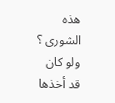هذه الشورى ؟ ولو كان قد أخذها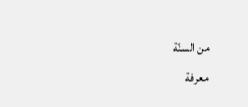من السنّة
معرفة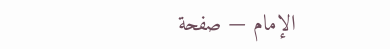الإمام — صفحة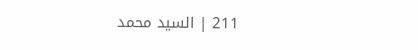211 | السيد محمد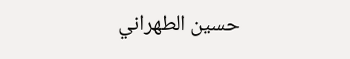حسين الطهراني